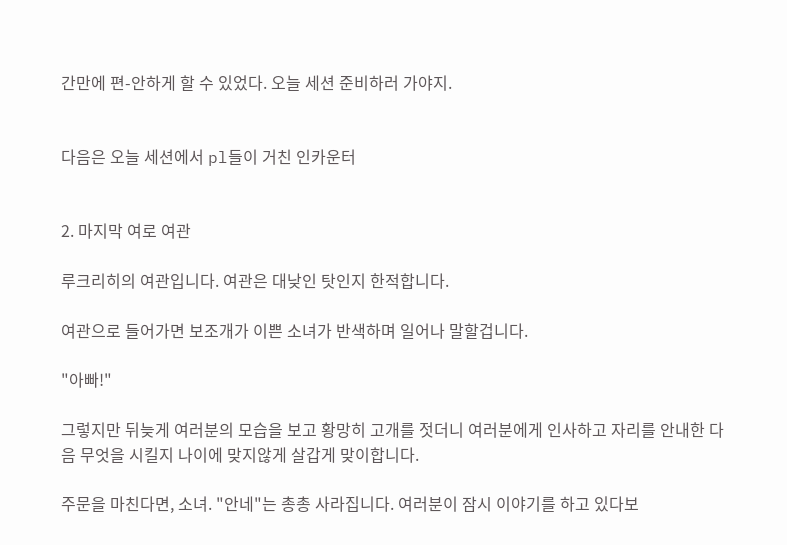간만에 편-안하게 할 수 있었다. 오늘 세션 준비하러 가야지.


다음은 오늘 세션에서 pl들이 거친 인카운터


2. 마지막 여로 여관

루크리히의 여관입니다. 여관은 대낮인 탓인지 한적합니다.

여관으로 들어가면 보조개가 이쁜 소녀가 반색하며 일어나 말할겁니다.

"아빠!"

그렇지만 뒤늦게 여러분의 모습을 보고 황망히 고개를 젓더니 여러분에게 인사하고 자리를 안내한 다음 무엇을 시킬지 나이에 맞지않게 살갑게 맞이합니다.

주문을 마친다면, 소녀. "안네"는 총총 사라집니다. 여러분이 잠시 이야기를 하고 있다보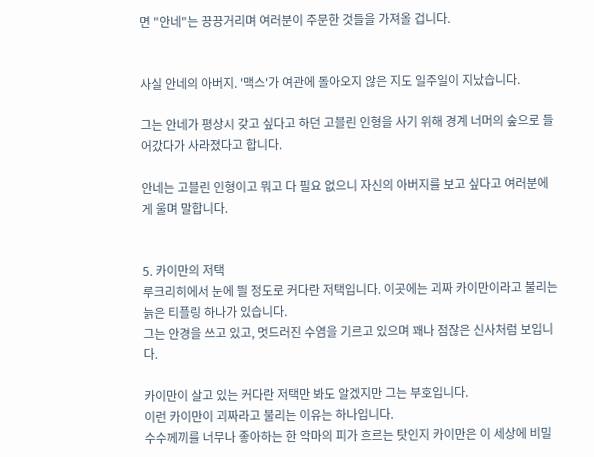면 "안네"는 끙끙거리며 여러분이 주문한 것들을 가져올 겁니다.


사실 안네의 아버지. '맥스'가 여관에 돌아오지 않은 지도 일주일이 지났습니다.

그는 안네가 평상시 갖고 싶다고 하던 고블린 인형을 사기 위해 경계 너머의 숲으로 들어갔다가 사라졌다고 합니다.

안네는 고블린 인형이고 뭐고 다 필요 없으니 자신의 아버지를 보고 싶다고 여러분에게 울며 말합니다.


5. 카이만의 저택
루크리히에서 눈에 띌 정도로 커다란 저택입니다. 이곳에는 괴짜 카이만이라고 불리는 늙은 티플링 하나가 있습니다.
그는 안경을 쓰고 있고, 멋드러진 수염을 기르고 있으며 꽤나 점잖은 신사처럼 보입니다.

카이만이 살고 있는 커다란 저택만 봐도 알겠지만 그는 부호입니다.
이런 카이만이 괴짜라고 불리는 이유는 하나입니다.
수수께끼를 너무나 좋아하는 한 악마의 피가 흐르는 탓인지 카이만은 이 세상에 비밀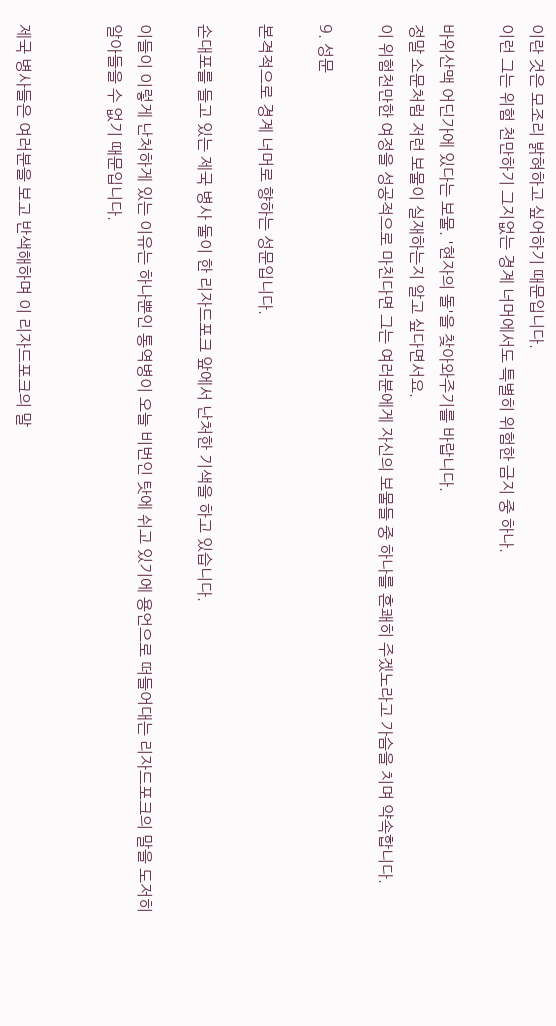이란 것은 모조리 밝혀하고 싶어하기 때문입니다.
이런 그는 위험 천만하기 그지없는 경계 너머에서도 특별히 위험한 금지 중 하나.

바위산맥 어딘가에 있다는 보물. '현자의 돌'을 찾아와주기를 바랍니다.
정말 소문처럼 저런 보물이 실재하는지 알고 싶다면서요.
이 위험천만한 여정을 성공적으로 마친다면 그는 여러분에게 자신의 보물들 중 하나를 흔쾌히 주겠노라고 가슴을 치며 약속합니다.

9. 성문

본격적으로 경계 너머로 향하는 성문입니다.

손대포를 들고 있는 제국 병사 둘이 한 리자드포크 앞에서 난처한 기색을 하고 있습니다.

이들이 이렇게 난처하게 있는 이유는 하나뿐인 통역병이 오늘 비번인 탓에 쉬고 있기에 용언으로 떠들어대는 리자드포크의 말을 도저히 알아들을 수 없기 때문입니다.


제국 병사들은 여러분을 보고 반색해하며 이 리자드포크의 말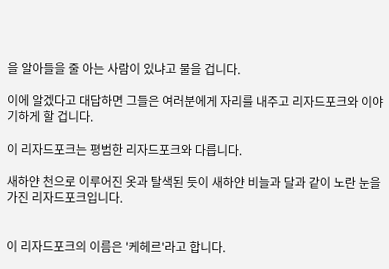을 알아들을 줄 아는 사람이 있냐고 물을 겁니다.

이에 알겠다고 대답하면 그들은 여러분에게 자리를 내주고 리자드포크와 이야기하게 할 겁니다.

이 리자드포크는 평범한 리자드포크와 다릅니다.

새하얀 천으로 이루어진 옷과 탈색된 듯이 새하얀 비늘과 달과 같이 노란 눈을 가진 리자드포크입니다.


이 리자드포크의 이름은 '케헤르'라고 합니다.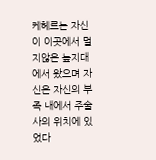케헤르는 자신이 이곳에서 멀지않은 늪지대에서 왔으며 자신은 자신의 부족 내에서 주술사의 위치에 있었다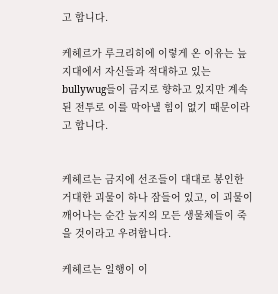고 합니다.

케헤르가 루크리히에 이렇게 온 이유는 늪지대에서 자신들과 적대하고 있는 bullywug들이 금지로 향하고 있지만 계속된 전투로 이를 막아낼 힘이 없기 때문이라고 합니다.


케헤르는 금지에 선조들이 대대로 봉인한 거대한 괴물이 하나 잠들어 있고, 이 괴물이 깨어나는 순간 늪지의 모든 생물체들이 죽을 것이라고 우려합니다.

케헤르는 일행이 이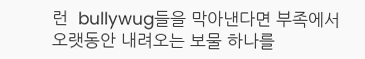런  bullywug들을 막아낸다면 부족에서 오랫동안 내려오는 보물 하나를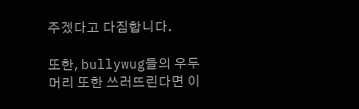주겠다고 다짐합니다.

또한, bullywug들의 우두머리 또한 쓰러뜨린다면 이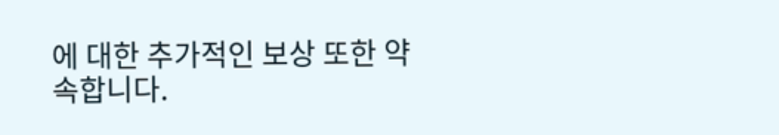에 대한 추가적인 보상 또한 약속합니다.